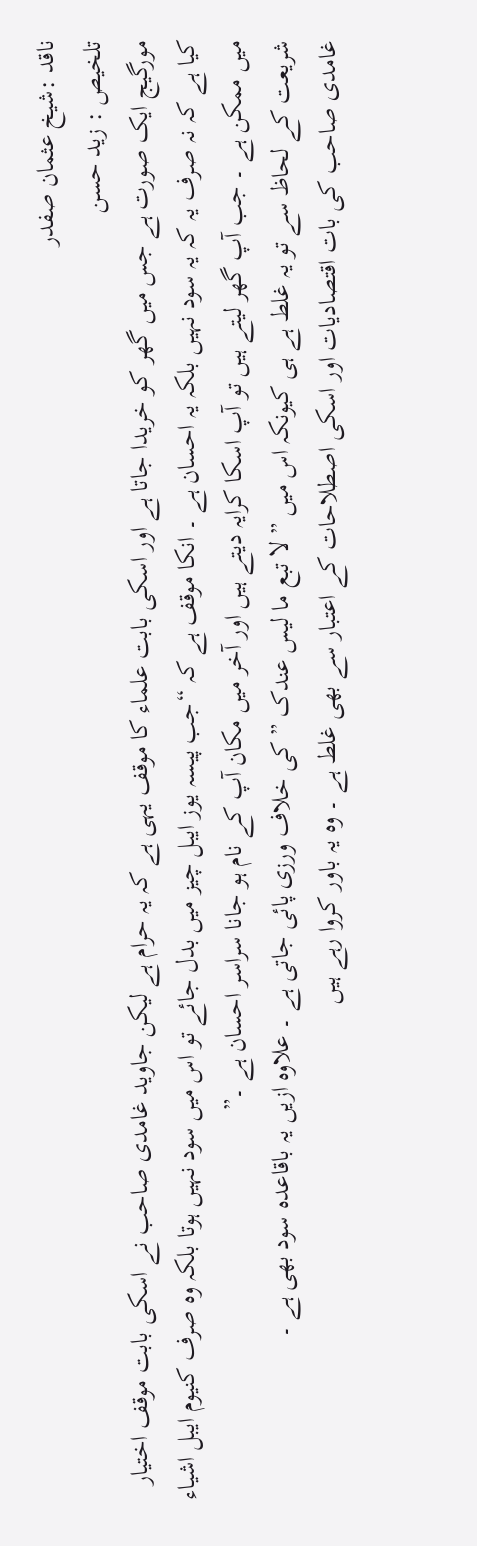ناقد :شیخ عثمان صفدر
تلخیص : زید حسن
مورگیج ایک صورت ہے جس میں گھر کو خریدا جاتا ہے اور اسکی بابت علماء کا موقف یہی ہے کہ یہ حرام ہے لیکن جاوید غامدی صاحب نے اسکی بابت موقف اختیار کیا ہے کہ نہ صرف یہ کہ یہ سود نہیں بلکہ یہ احسان ہے ۔ انکا موقف ہے کہ “جب پیسہ یوز ایبل چیز میں بدل جائے تو اس میں سود نہیں ہوتا بلکہ وہ صرف کنیوم ایبل اشیاء میں ممکن ہے ۔ جب آپ گھر لیتے ہیں تو آپ اسکا کرایہ دیتے ہیں اور آخر میں مکان آپ کے نام ہو جانا سراسر احسان ہے ۔”
شریعت کے لحاظ سے تو یہ غلط ہے ہی کیونکہ اس میں ” لا تبع ما لیس عندک ” کی خلاف ورزی پائی جاتی ہے ۔ علاوہ ازیں یہ باقاعدہ سود بھی ہے ۔
غامدی صاحب کی بات اقتصادیات اور اسکی اصطلاحات کے اعتبار سے بھی غلط ہے ۔ وہ یہ باور کروا رہے ہیں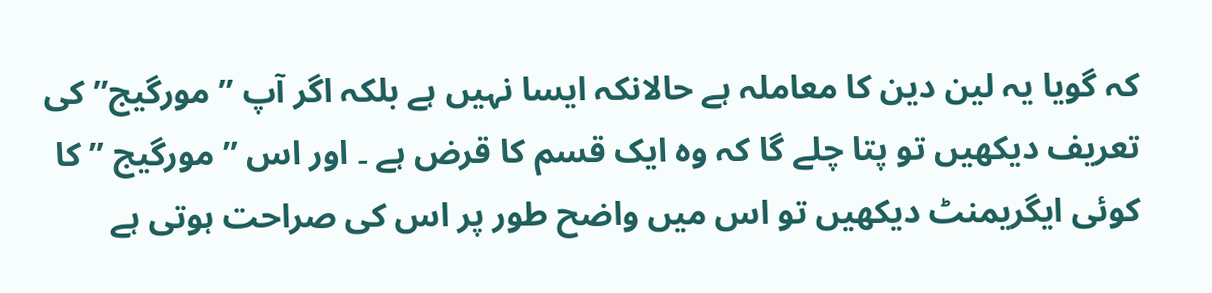کہ گویا یہ لین دین کا معاملہ ہے حالانکہ ایسا نہیں ہے بلکہ اگر آپ ” مورگیج” کی تعریف دیکھیں تو پتا چلے گا کہ وہ ایک قسم کا قرض ہے ۔ اور اس ” مورگیج ” کا کوئی ایگریمنٹ دیکھیں تو اس میں واضح طور پر اس کی صراحت ہوتی ہے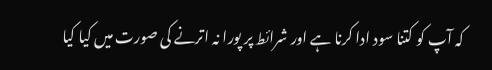کہ آپ کو کتنا سود ادا کرنا ہے اور شرائط پر پورا نہ اترنے کی صورت میں کیا کیا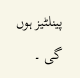پینلٹیز ہوں گی ۔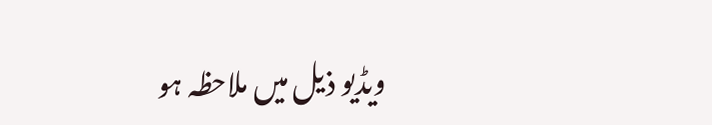ویڈیو ذیل میں ملاحظہ ہو